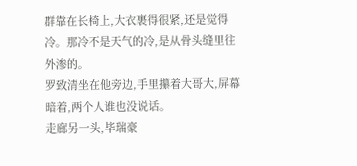群靠在长椅上,大衣裹得很紧,还是觉得冷。那冷不是天气的冷,是从骨头缝里往外渗的。
罗致清坐在他旁边,手里攥着大哥大,屏幕暗着,两个人谁也没说话。
走廊另一头,毕瑞豪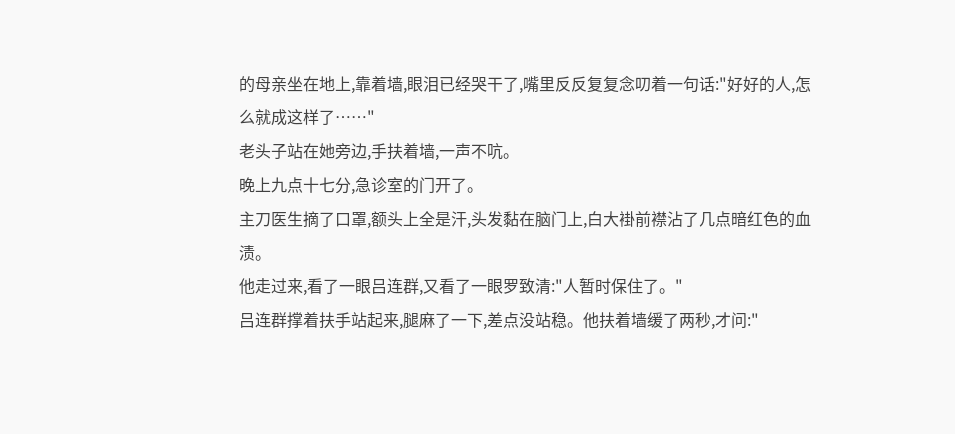的母亲坐在地上,靠着墙,眼泪已经哭干了,嘴里反反复复念叨着一句话:"好好的人,怎么就成这样了……"
老头子站在她旁边,手扶着墙,一声不吭。
晚上九点十七分,急诊室的门开了。
主刀医生摘了口罩,额头上全是汗,头发黏在脑门上,白大褂前襟沾了几点暗红色的血渍。
他走过来,看了一眼吕连群,又看了一眼罗致清:"人暂时保住了。"
吕连群撑着扶手站起来,腿麻了一下,差点没站稳。他扶着墙缓了两秒,才问:"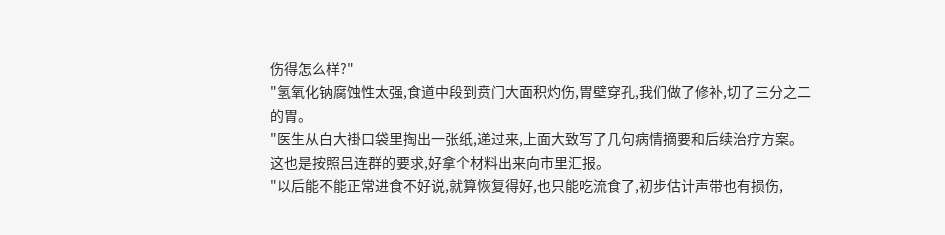伤得怎么样?"
"氢氧化钠腐蚀性太强,食道中段到贲门大面积灼伤,胃壁穿孔,我们做了修补,切了三分之二的胃。
"医生从白大褂口袋里掏出一张纸,递过来,上面大致写了几句病情摘要和后续治疗方案。
这也是按照吕连群的要求,好拿个材料出来向市里汇报。
"以后能不能正常进食不好说,就算恢复得好,也只能吃流食了,初步估计声带也有损伤,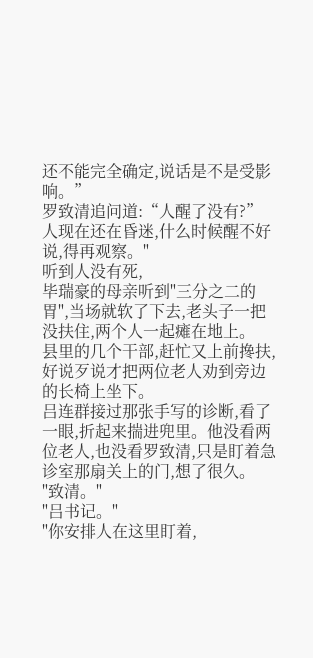还不能完全确定,说话是不是受影响。”
罗致清追问道:“人醒了没有?”
人现在还在昏迷,什么时候醒不好说,得再观察。"
听到人没有死,
毕瑞豪的母亲听到"三分之二的胃",当场就软了下去,老头子一把没扶住,两个人一起瘫在地上。
县里的几个干部,赶忙又上前搀扶,好说歹说才把两位老人劝到旁边的长椅上坐下。
吕连群接过那张手写的诊断,看了一眼,折起来揣进兜里。他没看两位老人,也没看罗致清,只是盯着急诊室那扇关上的门,想了很久。
"致清。"
"吕书记。"
"你安排人在这里盯着,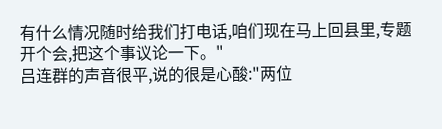有什么情况随时给我们打电话,咱们现在马上回县里,专题开个会,把这个事议论一下。"
吕连群的声音很平,说的很是心酸:"两位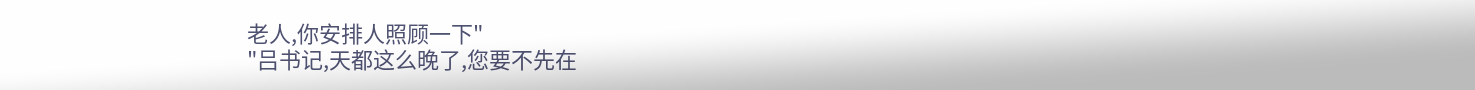老人,你安排人照顾一下"
"吕书记,天都这么晚了,您要不先在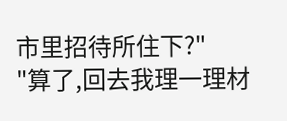市里招待所住下?"
"算了,回去我理一理材